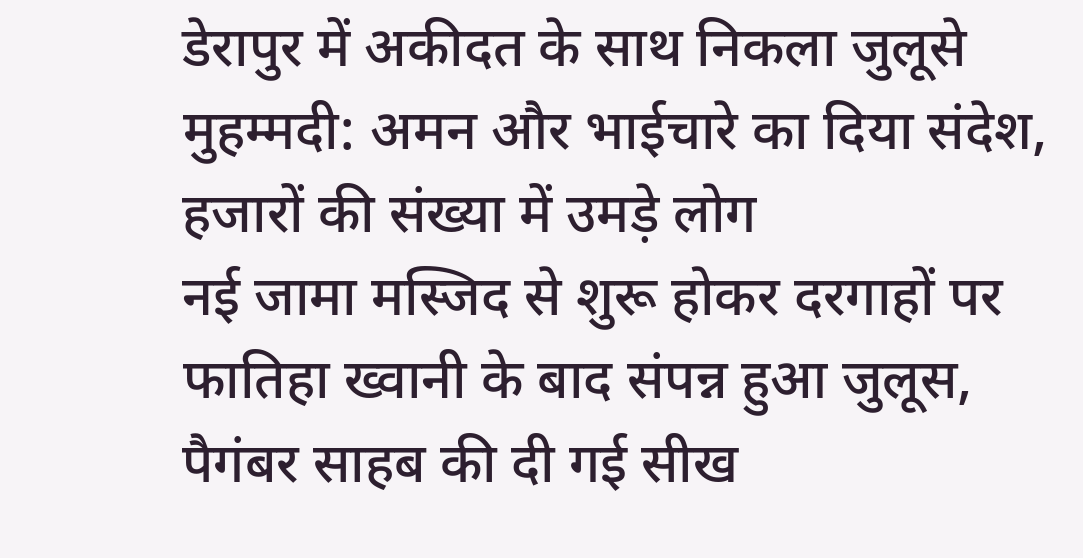डेरापुर में अकीदत के साथ निकला जुलूसे मुहम्मदी: अमन और भाईचारे का दिया संदेश, हजारों की संख्या में उमड़े लोग
नई जामा मस्जिद से शुरू होकर दरगाहों पर फातिहा ख्वानी के बाद संपन्न हुआ जुलूस, पैगंबर साहब की दी गई सीख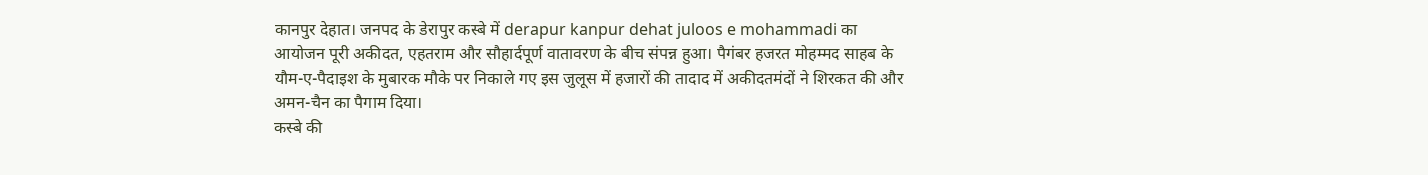कानपुर देहात। जनपद के डेरापुर कस्बे में derapur kanpur dehat juloos e mohammadi का आयोजन पूरी अकीदत, एहतराम और सौहार्दपूर्ण वातावरण के बीच संपन्न हुआ। पैगंबर हजरत मोहम्मद साहब के यौम-ए-पैदाइश के मुबारक मौके पर निकाले गए इस जुलूस में हजारों की तादाद में अकीदतमंदों ने शिरकत की और अमन-चैन का पैगाम दिया।
कस्बे की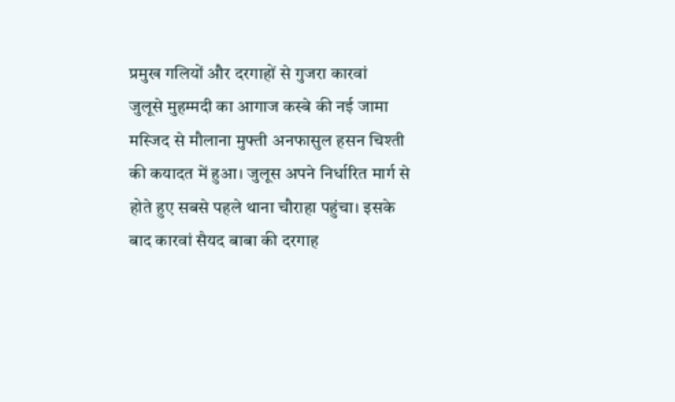प्रमुख गलियों और दरगाहों से गुजरा कारवां
जुलूसे मुहम्मदी का आगाज कस्बे की नई जामा मस्जिद से मौलाना मुफ्ती अनफासुल हसन चिश्ती की कयादत में हुआ। जुलूस अपने निर्धारित मार्ग से होते हुए सबसे पहले थाना चौराहा पहुंचा। इसके बाद कारवां सैयद बाबा की दरगाह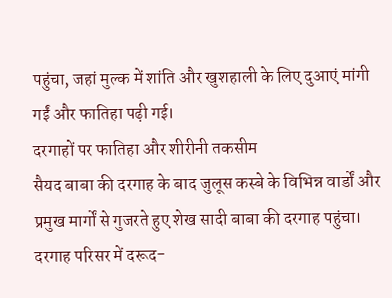पहुंचा, जहां मुल्क में शांति और खुशहाली के लिए दुआएं मांगी गईं और फातिहा पढ़ी गई।
दरगाहों पर फातिहा और शीरीनी तकसीम
सैयद बाबा की दरगाह के बाद जुलूस कस्बे के विभिन्न वार्डों और प्रमुख मार्गों से गुजरते हुए शेख सादी बाबा की दरगाह पहुंचा। दरगाह परिसर में दरूद-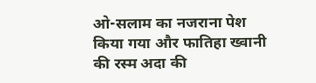ओ-सलाम का नजराना पेश किया गया और फातिहा ख्वानी की रस्म अदा की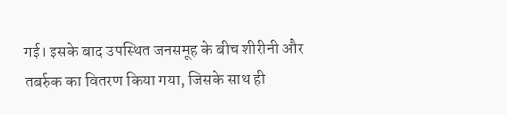गई। इसके बाद उपस्थित जनसमूह के बीच शीरीनी और तबर्रुक का वितरण किया गया, जिसके साथ ही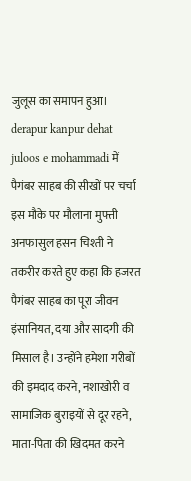जुलूस का समापन हुआ।
derapur kanpur dehat juloos e mohammadi में पैगंबर साहब की सीखों पर चर्चा
इस मौके पर मौलाना मुफ्ती अनफासुल हसन चिश्ती ने तकरीर करते हुए कहा कि हजरत पैगंबर साहब का पूरा जीवन इंसानियत, दया और सादगी की मिसाल है। उन्होंने हमेशा गरीबों की इमदाद करने, नशाखोरी व सामाजिक बुराइयों से दूर रहने, माता-पिता की खिदमत करने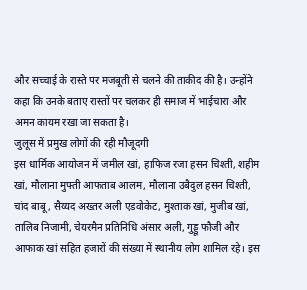और सच्चाई के रास्ते पर मजबूती से चलने की ताकीद की है। उन्होंने कहा कि उनके बताए रास्तों पर चलकर ही समाज में भाईचारा और अमन कायम रखा जा सकता है।
जुलूस में प्रमुख लोगों की रही मौजूदगी
इस धार्मिक आयोजन में जमील खां, हाफिज रजा हसन चिश्ती, शहीम खां, मौलाना मुफ्ती आफताब आलम, मौलाना उबैदुल हसन चिश्ती, चांद बाबू, सैय्यद अख्तर अली एडवोकेट, मुश्ताक खां, मुजीब खां, तालिब निजामी, चेयरमैन प्रतिनिधि अंसार अली, गुड्डू फौजी और आफाक खां सहित हजारों की संख्या में स्थानीय लोग शामिल रहे। इस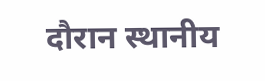दौरान स्थानीय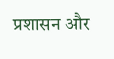प्रशासन और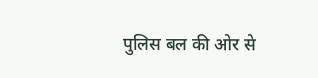पुलिस बल की ओर से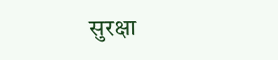सुरक्षा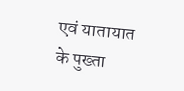एवं यातायात के पुख्ता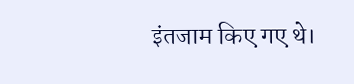इंतजाम किए गए थे।